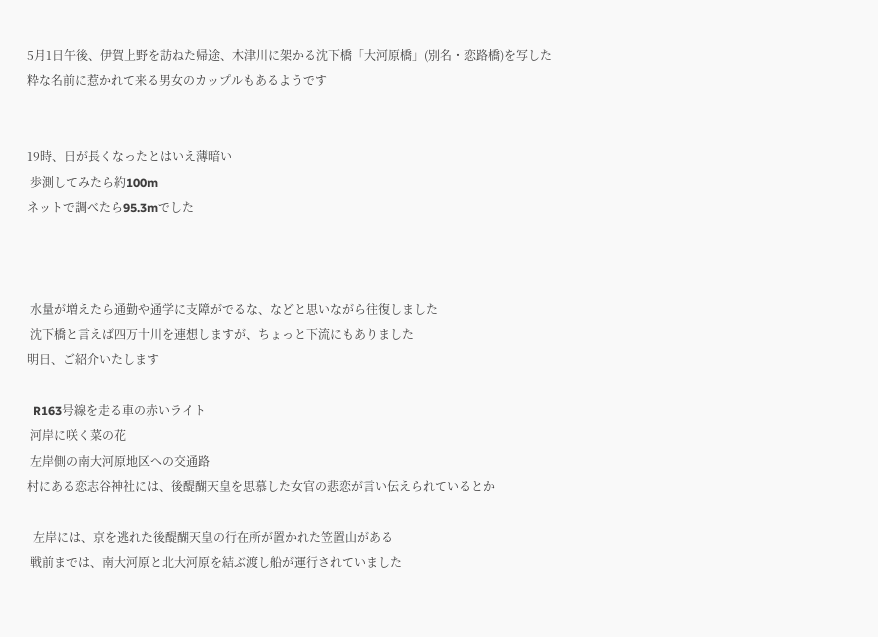5月1日午後、伊賀上野を訪ねた帰途、木津川に架かる沈下橋「大河原橋」(別名・恋路橋)を写した
粋な名前に惹かれて来る男女のカップルもあるようです


19時、日が長くなったとはいえ薄暗い
 歩測してみたら約100m
ネットで調べたら95.3mでした



 水量が増えたら通勤や通学に支障がでるな、などと思いながら往復しました
 沈下橋と言えば四万十川を連想しますが、ちょっと下流にもありました
明日、ご紹介いたします

  R163号線を走る車の赤いライト
 河岸に咲く菜の花
 左岸側の南大河原地区への交通路
村にある恋志谷神社には、後醍醐天皇を思慕した女官の悲恋が言い伝えられているとか

  左岸には、京を逃れた後醍醐天皇の行在所が置かれた笠置山がある
 戦前までは、南大河原と北大河原を結ぶ渡し船が運行されていました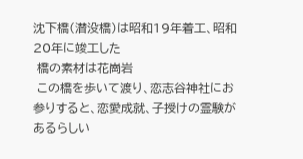沈下橋(潜没橋)は昭和19年着工、昭和20年に竣工した
 橋の素材は花崗岩
 この橋を歩いて渡り、恋志谷神社にお参りすると、恋愛成就、子授けの霊験があるらしい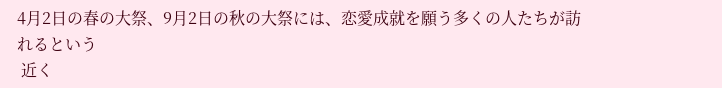4月2日の春の大祭、9月2日の秋の大祭には、恋愛成就を願う多くの人たちが訪れるという
 近く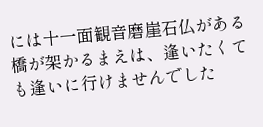には十一面観音磨崖石仏がある
橋が架かるまえは、逢いたくても逢いに行けませんでした